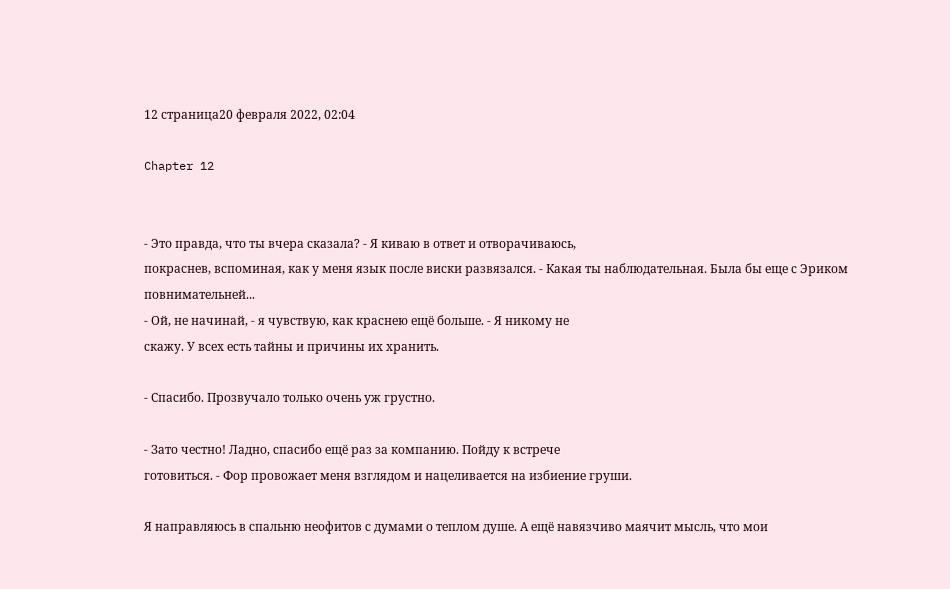12 страница20 февраля 2022, 02:04

Chapter 12


- Это правда, что ты вчера сказала? - Я киваю в ответ и отворачиваюсь,
покраснев, вспоминая, как у меня язык после виски развязался. - Какая ты наблюдательная. Была бы еще с Эриком повнимательней...
- Ой, не начинай, - я чувствую, как краснею ещё больше. - Я никому не
скажу. У всех есть тайны и причины их хранить.

- Спасибо. Прозвучало только очень уж грустно.

- Зато честно! Ладно, спасибо ещё раз за компанию. Пойду к встрече
готовиться. - Фор провожает меня взглядом и нацеливается на избиение груши.

Я направляюсь в спальню неофитов с думами о теплом душе. А ещё навязчиво маячит мысль, что мои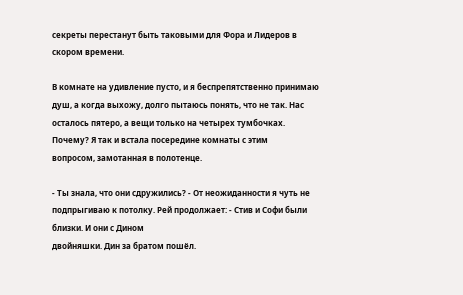секреты перестанут быть таковыми для Фора и Лидеров в скором времени.

В комнате на удивление пусто, и я беспрепятственно принимаю душ, а когда выхожу, долго пытаюсь понять, что не так. Нас осталось пятеро, а вещи только на четырех тумбочках. Почему? Я так и встала посередине комнаты с этим
вопросом, замотанная в полотенце.

- Ты знала, что они сдружились? - От неожиданности я чуть не подпрыгиваю к потолку. Рей продолжает: - Стив и Софи были близки. И они с Дином
двойняшки. Дин за братом пошёл.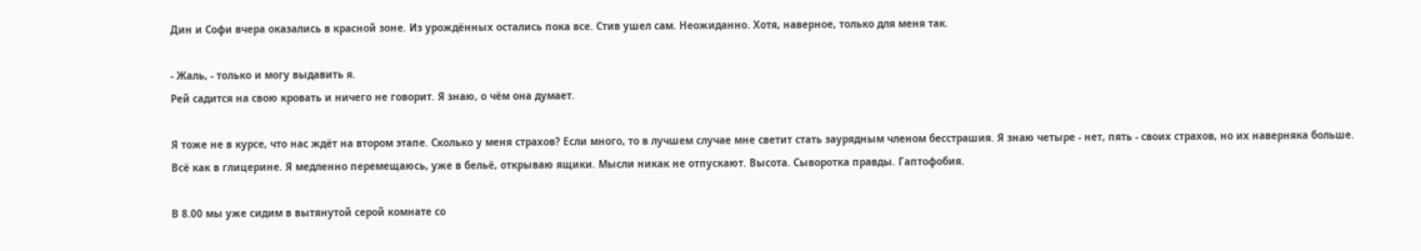Дин и Софи вчера оказались в красной зоне. Из урождённых остались пока все. Стив ушел сам. Неожиданно. Хотя, наверное, только для меня так.

- Жаль, - только и могу выдавить я.
Рей садится на свою кровать и ничего не говорит. Я знаю, о чём она думает.

Я тоже не в курсе, что нас ждёт на втором этапе. Сколько у меня страхов? Если много, то в лучшем случае мне светит стать заурядным членом бесстрашия. Я знаю четыре - нет, пять - своих страхов, но их наверняка больше. Всё как в глицерине. Я медленно перемещаюсь, уже в бельё, открываю ящики. Мысли никак не отпускают. Высота. Сыворотка правды. Гаптофобия.

В 8.00 мы уже сидим в вытянутой серой комнате со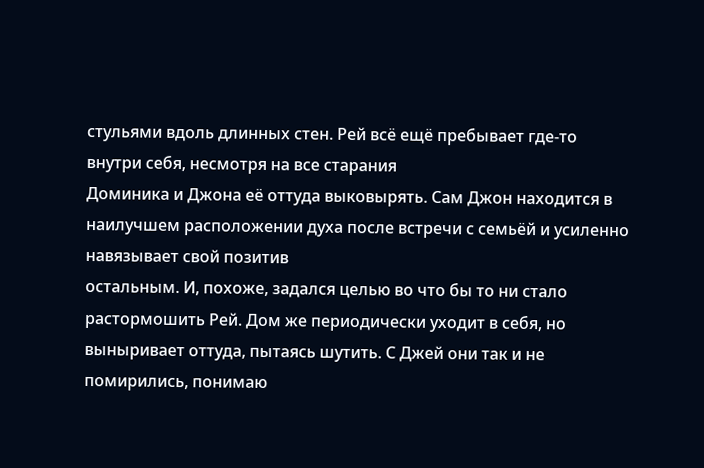стульями вдоль длинных стен. Рей всё ещё пребывает где-то внутри себя, несмотря на все старания
Доминика и Джона её оттуда выковырять. Сам Джон находится в наилучшем расположении духа после встречи с семьёй и усиленно навязывает свой позитив
остальным. И, похоже, задался целью во что бы то ни стало растормошить Рей. Дом же периодически уходит в себя, но выныривает оттуда, пытаясь шутить. С Джей они так и не помирились, понимаю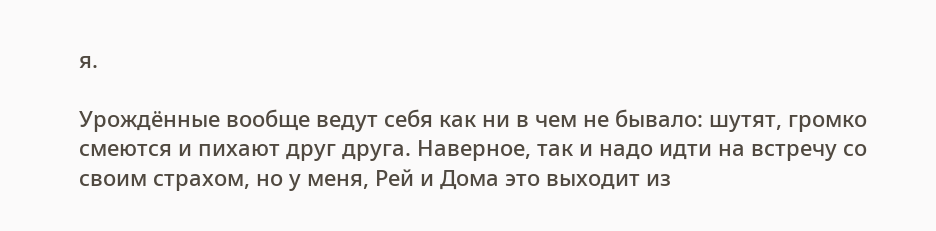я.

Урождённые вообще ведут себя как ни в чем не бывало: шутят, громко
смеются и пихают друг друга. Наверное, так и надо идти на встречу со своим страхом, но у меня, Рей и Дома это выходит из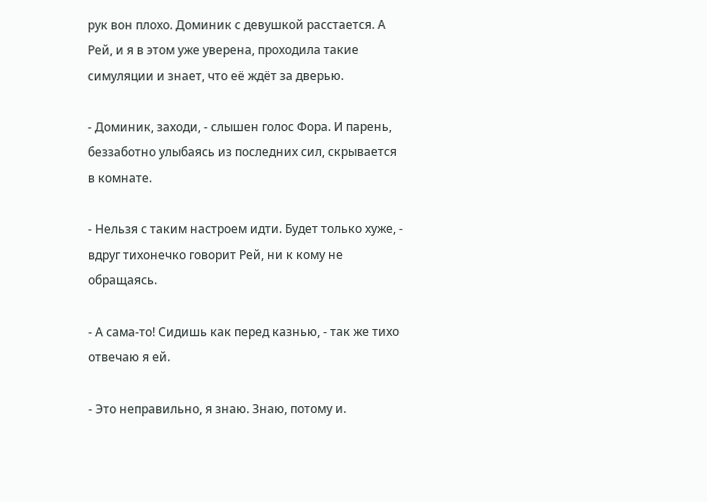рук вон плохо. Доминик с девушкой расстается. А Рей, и я в этом уже уверена, проходила такие симуляции и знает, что её ждёт за дверью.

- Доминик, заходи, - слышен голос Фора. И парень, беззаботно улыбаясь из последних сил, скрывается в комнате.

- Нельзя с таким настроем идти. Будет только хуже, - вдруг тихонечко говорит Рей, ни к кому не обращаясь.

- А сама-то! Сидишь как перед казнью, - так же тихо отвечаю я ей.

- Это неправильно, я знаю. Знаю, потому и.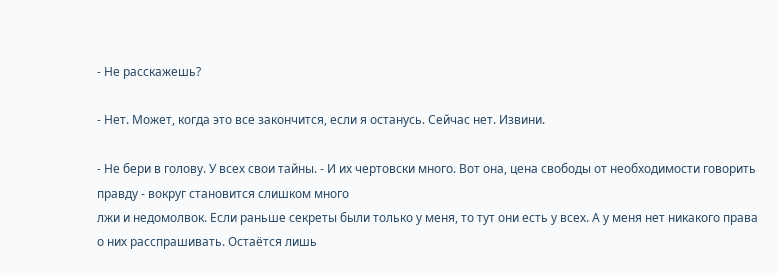- Не расскажешь?

- Нет. Может, когда это все закончится, если я останусь. Сейчас нет. Извини.

- Не бери в голову. У всех свои тайны. - И их чертовски много. Вот она, цена свободы от необходимости говорить правду - вокруг становится слишком много
лжи и недомолвок. Если раньше секреты были только у меня, то тут они есть у всех. А у меня нет никакого права о них расспрашивать. Остаётся лишь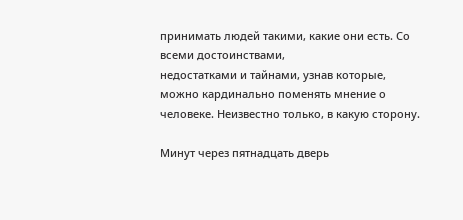принимать людей такими, какие они есть. Со всеми достоинствами,
недостатками и тайнами, узнав которые, можно кардинально поменять мнение о
человеке. Неизвестно только, в какую сторону.

Минут через пятнадцать дверь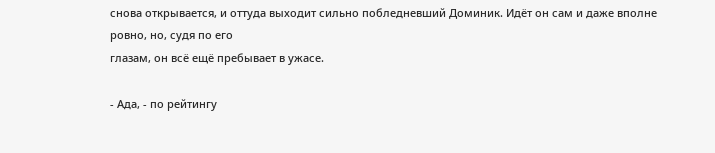снова открывается, и оттуда выходит сильно побледневший Доминик. Идёт он сам и даже вполне ровно, но, судя по его
глазам, он всё ещё пребывает в ужасе.

- Ада, - по рейтингу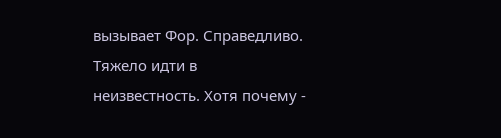вызывает Фор. Справедливо. Тяжело идти в
неизвестность. Хотя почему -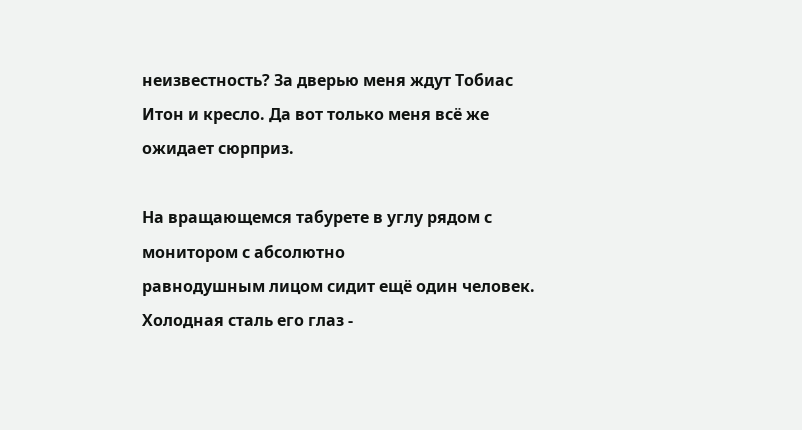неизвестность? За дверью меня ждут Тобиас Итон и кресло. Да вот только меня всё же ожидает сюрприз.

На вращающемся табурете в углу рядом с монитором с абсолютно
равнодушным лицом сидит ещё один человек. Холодная сталь его глаз -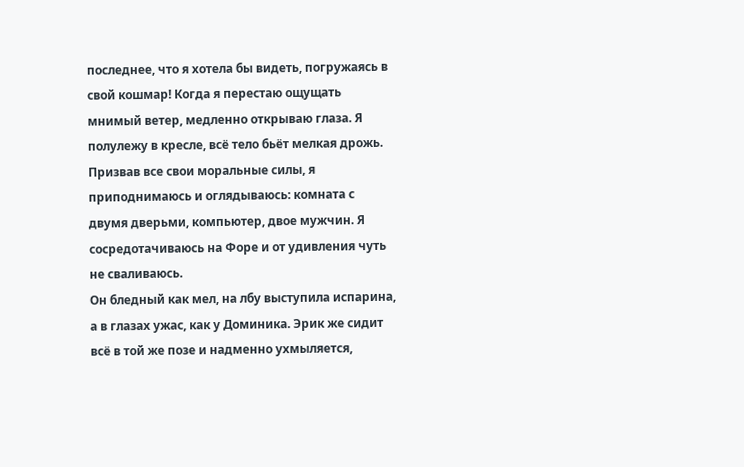последнее, что я хотела бы видеть, погружаясь в свой кошмар! Когда я перестаю ощущать мнимый ветер, медленно открываю глаза. Я полулежу в кресле, всё тело бьёт мелкая дрожь. Призвав все свои моральные силы, я приподнимаюсь и оглядываюсь: комната с двумя дверьми, компьютер, двое мужчин. Я сосредотачиваюсь на Форе и от удивления чуть не сваливаюсь.
Он бледный как мел, на лбу выступила испарина, а в глазах ужас, как у Доминика. Эрик же сидит всё в той же позе и надменно ухмыляется,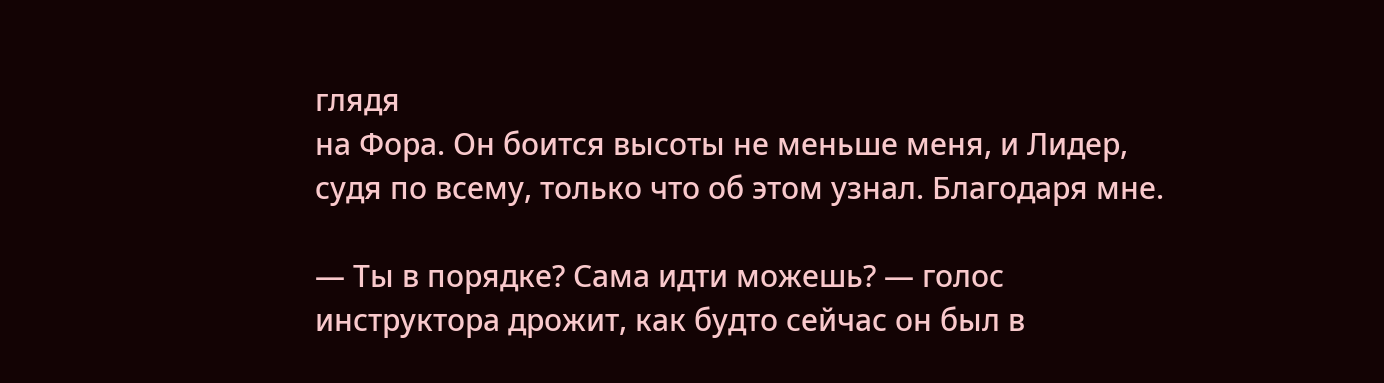глядя
на Фора. Он боится высоты не меньше меня, и Лидер, судя по всему, только что об этом узнал. Благодаря мне.

— Ты в порядке? Сама идти можешь? — голос инструктора дрожит, как будто сейчас он был в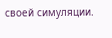своей симуляции.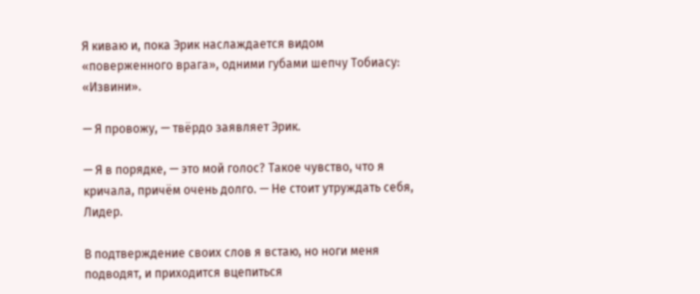Я киваю и, пока Эрик наслаждается видом
«поверженного врага», одними губами шепчу Тобиасу: «Извини».

— Я провожу, — твёрдо заявляет Эрик.

— Я в порядке, — это мой голос? Такое чувство, что я кричала, причём очень долго. — Не стоит утруждать себя, Лидер.

В подтверждение своих слов я встаю, но ноги меня подводят, и приходится вцепиться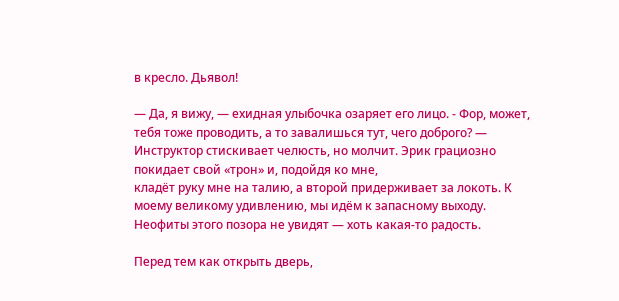в кресло. Дьявол!

— Да, я вижу, — ехидная улыбочка озаряет его лицо. - Фор, может, тебя тоже проводить, а то завалишься тут, чего доброго? — Инструктор стискивает челюсть, но молчит. Эрик грациозно покидает свой «трон» и, подойдя ко мне,
кладёт руку мне на талию, а второй придерживает за локоть. К моему великому удивлению, мы идём к запасному выходу. Неофиты этого позора не увидят — хоть какая-то радость.

Перед тем как открыть дверь,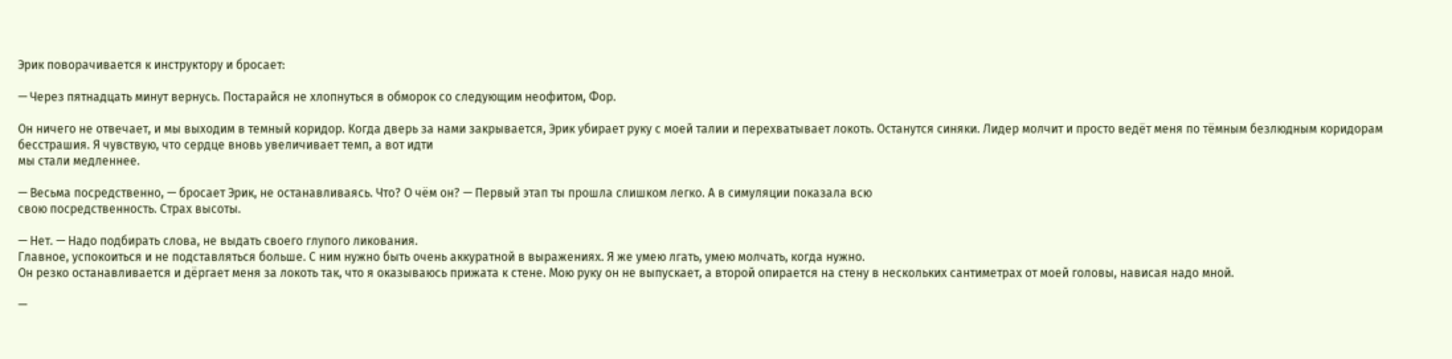Эрик поворачивается к инструктору и бросает:

— Через пятнадцать минут вернусь. Постарайся не хлопнуться в обморок со следующим неофитом, Фор.

Он ничего не отвечает, и мы выходим в темный коридор. Когда дверь за нами закрывается, Эрик убирает руку с моей талии и перехватывает локоть. Останутся синяки. Лидер молчит и просто ведёт меня по тёмным безлюдным коридорам бесстрашия. Я чувствую, что сердце вновь увеличивает темп, а вот идти
мы стали медленнее.

— Весьма посредственно, — бросает Эрик, не останавливаясь. Что? О чём он? — Первый этап ты прошла слишком легко. А в симуляции показала всю
свою посредственность. Страх высоты.

— Нет. — Надо подбирать слова, не выдать своего глупого ликования.
Главное, успокоиться и не подставляться больше. С ним нужно быть очень аккуратной в выражениях. Я же умею лгать, умею молчать, когда нужно.
Он резко останавливается и дёргает меня за локоть так, что я оказываюсь прижата к стене. Мою руку он не выпускает, а второй опирается на стену в нескольких сантиметрах от моей головы, нависая надо мной.

—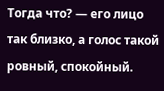Тогда что? — его лицо так близко, а голос такой ровный, спокойный.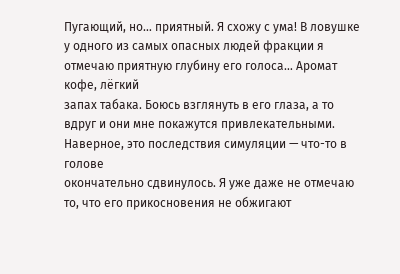Пугающий, но… приятный. Я схожу с ума! В ловушке у одного из самых опасных людей фракции я отмечаю приятную глубину его голоса… Аромат кофе, лёгкий
запах табака. Боюсь взглянуть в его глаза, а то вдруг и они мне покажутся привлекательными. Наверное, это последствия симуляции — что-то в голове
окончательно сдвинулось. Я уже даже не отмечаю то, что его прикосновения не обжигают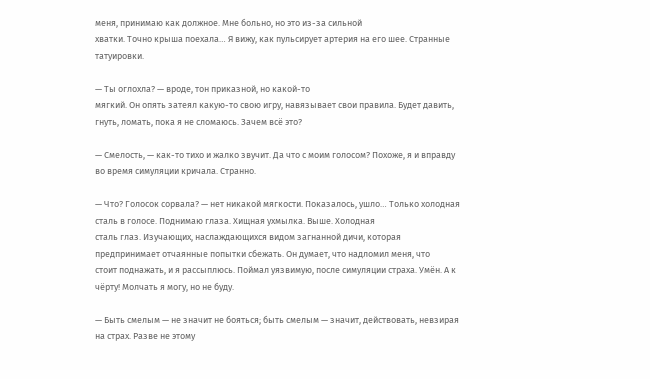меня, принимаю как должное. Мне больно, но это из-за сильной
хватки. Точно крыша поехала… Я вижу, как пульсирует артерия на его шее. Странные татуировки.

— Ты оглохла? — вроде, тон приказной, но какой-то
мягкий. Он опять затеял какую-то свою игру, навязывает свои правила. Будет давить, гнуть, ломать, пока я не сломаюсь. Зачем всё это?

— Смелость, — как-то тихо и жалко звучит. Да что с моим голосом? Похоже, я и вправду во время симуляции кричала. Странно.

— Что? Голосок сорвала? — нет никакой мягкости. Показалось, ушло… Только холодная сталь в голосе. Поднимаю глаза. Хищная ухмылка. Выше. Холодная
сталь глаз. Изучающих, наслаждающихся видом загнанной дичи, которая предпринимает отчаянные попытки сбежать. Он думает, что надломил меня, что
стоит поднажать, и я рассыплюсь. Поймал уязвимую, после симуляции страха. Умён. А к чёрту! Молчать я могу, но не буду.

— Быть смелым — не значит не бояться; быть смелым — значит, действовать, невзирая на страх. Разве не этому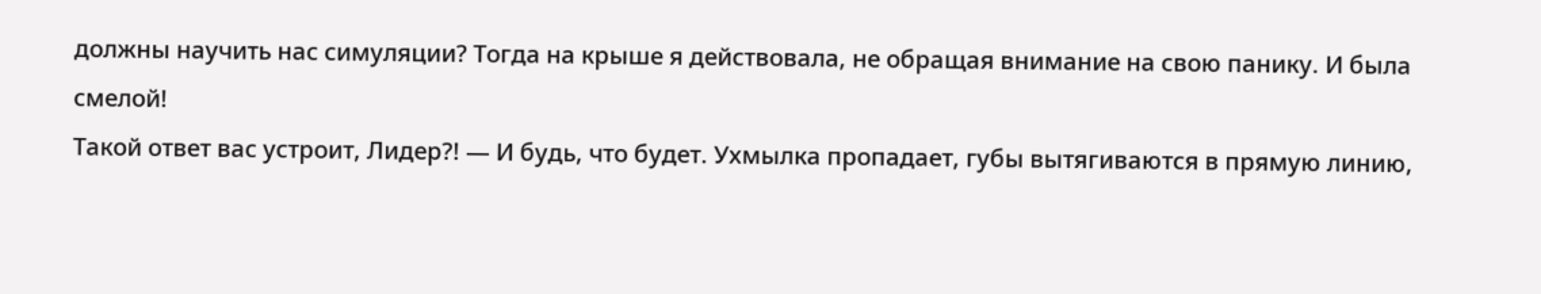должны научить нас симуляции? Тогда на крыше я действовала, не обращая внимание на свою панику. И была смелой!
Такой ответ вас устроит, Лидер?! — И будь, что будет. Ухмылка пропадает, губы вытягиваются в прямую линию,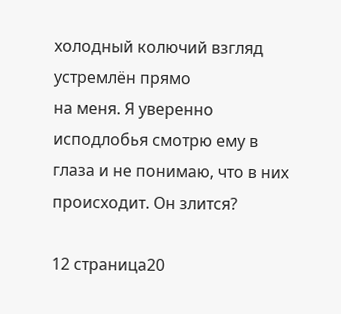холодный колючий взгляд устремлён прямо
на меня. Я уверенно исподлобья смотрю ему в глаза и не понимаю, что в них происходит. Он злится?

12 страница20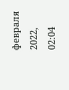февраля 2022, 02:04